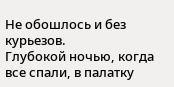Не обошлось и без курьезов.
Глубокой ночью, когда все спали, в палатку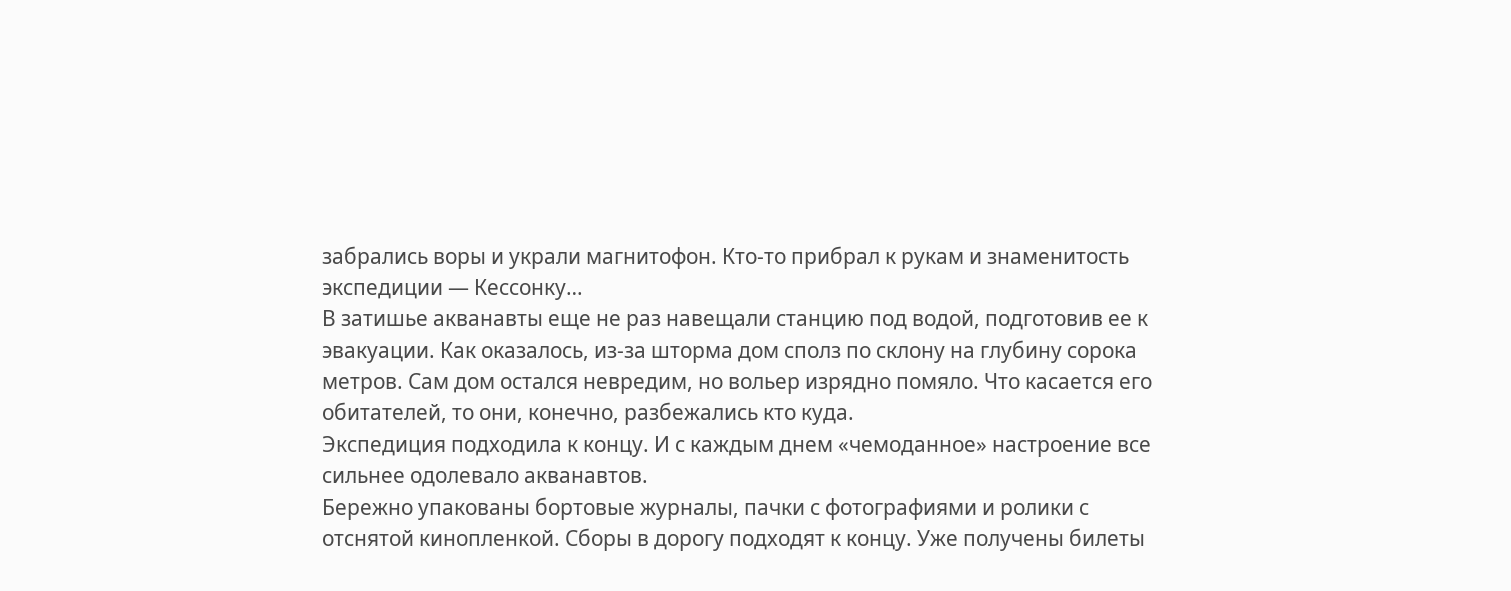забрались воры и украли магнитофон. Кто-то прибрал к рукам и знаменитость экспедиции — Кессонку…
В затишье акванавты еще не раз навещали станцию под водой, подготовив ее к эвакуации. Как оказалось, из-за шторма дом сполз по склону на глубину сорока метров. Сам дом остался невредим, но вольер изрядно помяло. Что касается его обитателей, то они, конечно, разбежались кто куда.
Экспедиция подходила к концу. И с каждым днем «чемоданное» настроение все сильнее одолевало акванавтов.
Бережно упакованы бортовые журналы, пачки с фотографиями и ролики с отснятой кинопленкой. Сборы в дорогу подходят к концу. Уже получены билеты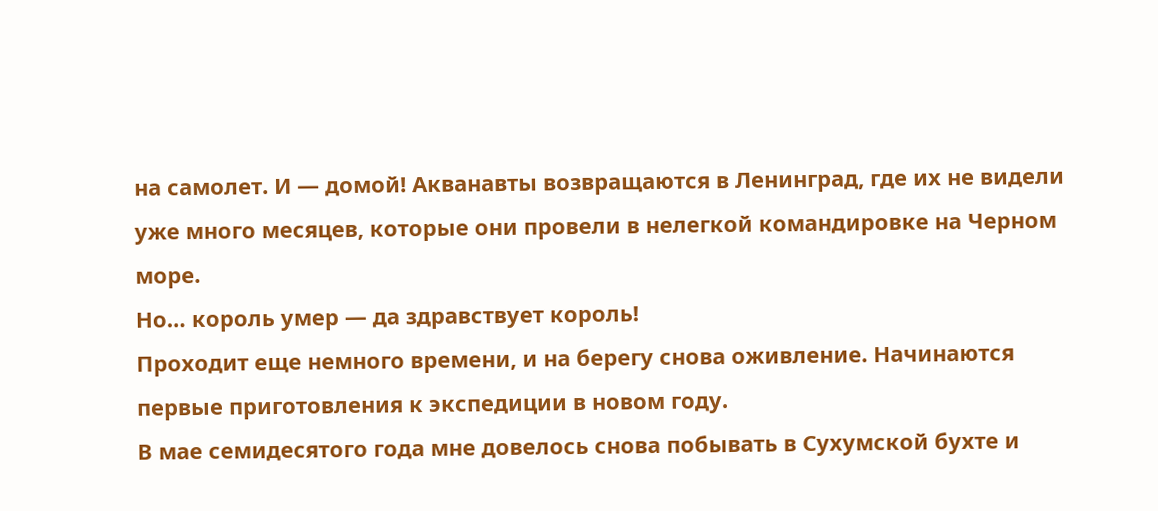на самолет. И — домой! Акванавты возвращаются в Ленинград, где их не видели уже много месяцев, которые они провели в нелегкой командировке на Черном море.
Но… король умер — да здравствует король!
Проходит еще немного времени, и на берегу снова оживление. Начинаются первые приготовления к экспедиции в новом году.
В мае семидесятого года мне довелось снова побывать в Сухумской бухте и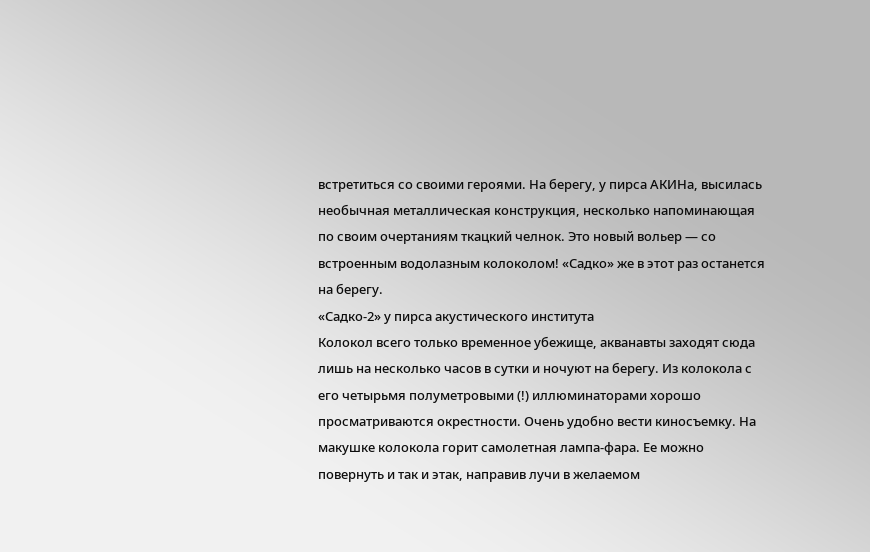встретиться со своими героями. На берегу, у пирса АКИНа, высилась необычная металлическая конструкция, несколько напоминающая по своим очертаниям ткацкий челнок. Это новый вольер — со встроенным водолазным колоколом! «Садко» же в этот раз останется на берегу.
«Садко-2» у пирса акустического института
Колокол всего только временное убежище, акванавты заходят сюда лишь на несколько часов в сутки и ночуют на берегу. Из колокола с его четырьмя полуметровыми (!) иллюминаторами хорошо просматриваются окрестности. Очень удобно вести киносъемку. На макушке колокола горит самолетная лампа-фара. Ее можно повернуть и так и этак, направив лучи в желаемом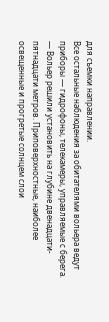для съемки направлении.
Все остальные наблюдения за обитателями вольера ведут приборы — гидрофоны, телекамеры, управляемые с берега.
— Вольер решили установить на глубине двенадцати-пятнадцати метров. Приповерхностные, наиболее освещенные и прогретые солнцем слои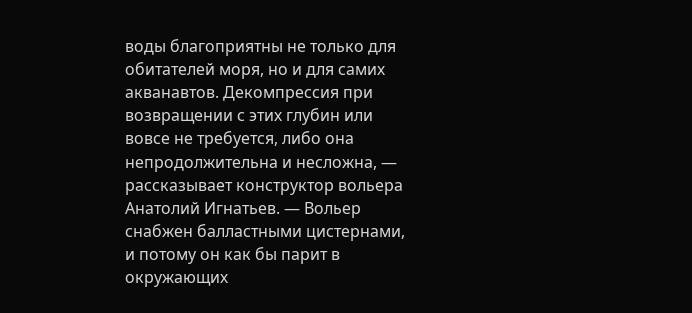воды благоприятны не только для обитателей моря, но и для самих акванавтов. Декомпрессия при возвращении с этих глубин или вовсе не требуется, либо она непродолжительна и несложна, — рассказывает конструктор вольера Анатолий Игнатьев. — Вольер снабжен балластными цистернами, и потому он как бы парит в окружающих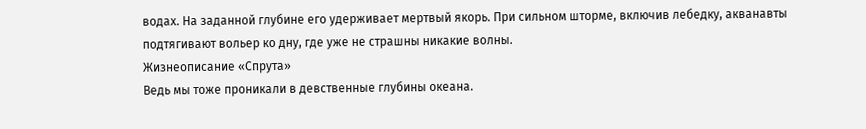водах. На заданной глубине его удерживает мертвый якорь. При сильном шторме, включив лебедку, акванавты подтягивают вольер ко дну, где уже не страшны никакие волны.
Жизнеописание «Спрута»
Ведь мы тоже проникали в девственные глубины океана.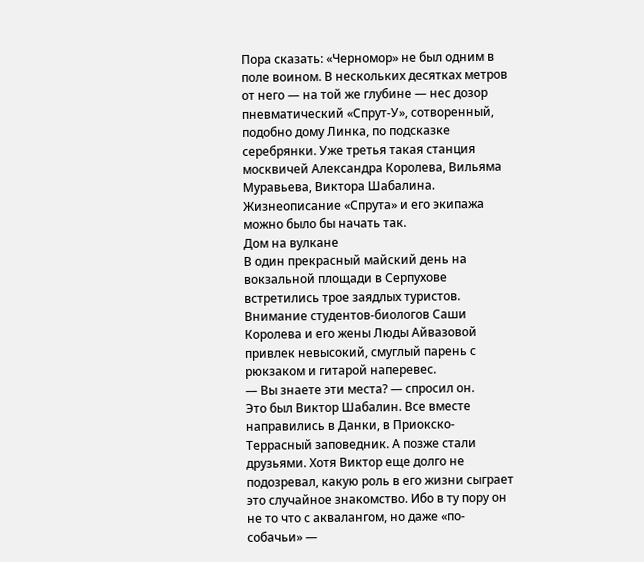Пора сказать: «Черномор» не был одним в поле воином. В нескольких десятках метров от него — на той же глубине — нес дозор пневматический «Спрут-У», сотворенный, подобно дому Линка, по подсказке серебрянки. Уже третья такая станция москвичей Александра Королева, Вильяма Муравьева, Виктора Шабалина.
Жизнеописание «Спрута» и его экипажа можно было бы начать так.
Дом на вулкане
В один прекрасный майский день на вокзальной площади в Серпухове встретились трое заядлых туристов. Внимание студентов-биологов Саши Королева и его жены Люды Айвазовой привлек невысокий, смуглый парень с рюкзаком и гитарой наперевес.
— Вы знаете эти места? — спросил он.
Это был Виктор Шабалин. Все вместе направились в Данки, в Приокско-Террасный заповедник. А позже стали друзьями. Хотя Виктор еще долго не подозревал, какую роль в его жизни сыграет это случайное знакомство. Ибо в ту пору он не то что с аквалангом, но даже «по-собачьи» —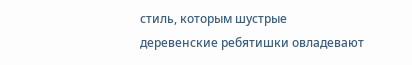стиль, которым шустрые деревенские ребятишки овладевают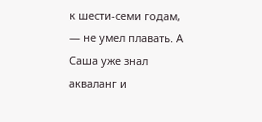к шести-семи годам, — не умел плавать. А Саша уже знал акваланг и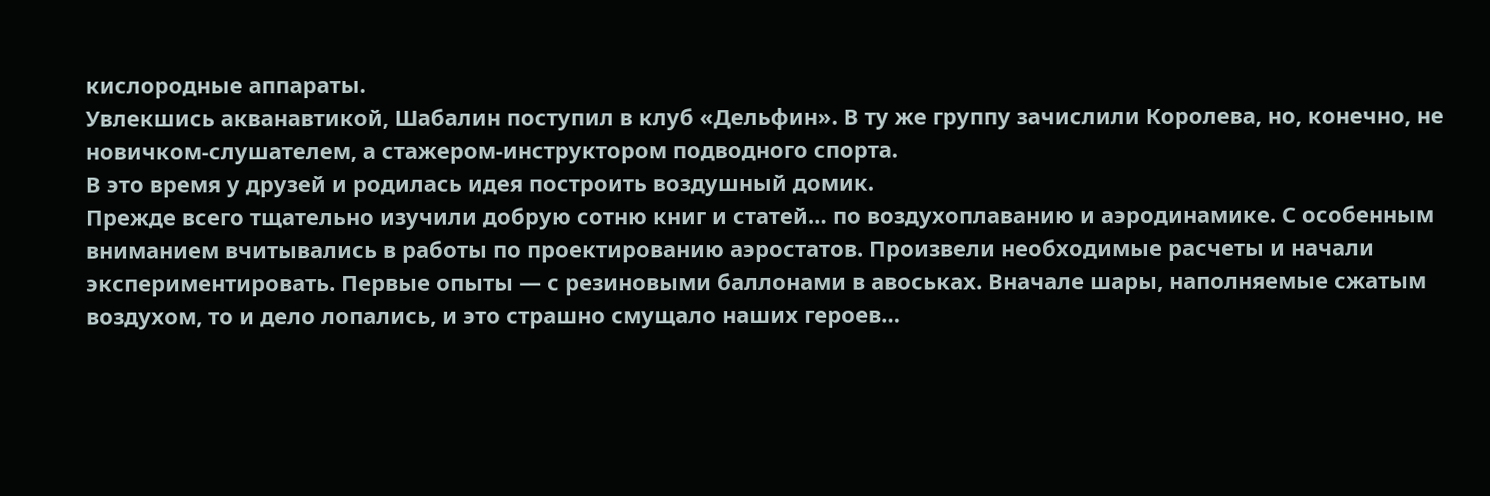кислородные аппараты.
Увлекшись акванавтикой, Шабалин поступил в клуб «Дельфин». В ту же группу зачислили Королева, но, конечно, не новичком-слушателем, а стажером-инструктором подводного спорта.
В это время у друзей и родилась идея построить воздушный домик.
Прежде всего тщательно изучили добрую сотню книг и статей… по воздухоплаванию и аэродинамике. С особенным вниманием вчитывались в работы по проектированию аэростатов. Произвели необходимые расчеты и начали экспериментировать. Первые опыты — с резиновыми баллонами в авоськах. Вначале шары, наполняемые сжатым воздухом, то и дело лопались, и это страшно смущало наших героев…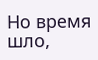Но время шло,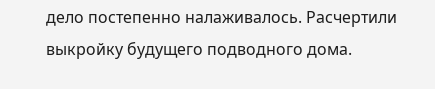дело постепенно налаживалось. Расчертили выкройку будущего подводного дома.